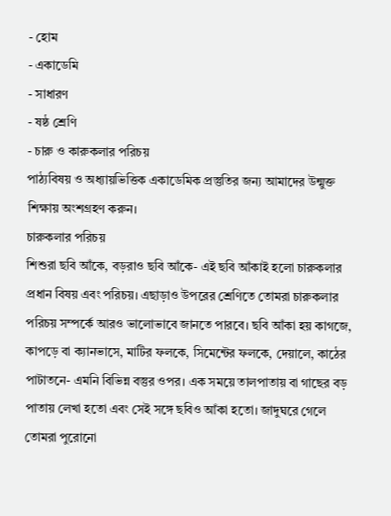- হোম
- একাডেমি
- সাধারণ
- ষষ্ঠ শ্রেণি
- চারু ও কারুকলার পরিচয়
পাঠ্যবিষয় ও অধ্যায়ভিত্তিক একাডেমিক প্রস্তুতির জন্য আমাদের উন্মুক্ত শিক্ষায় অংশগ্রহণ করুন।
চারুকলার পরিচয়
শিশুরা ছবি আঁকে, বড়রাও ছবি আঁকে- এই ছবি আঁকাই হলো চারুকলার প্রধান বিষয় এবং পরিচয়। এছাড়াও উপরের শ্রেণিতে তোমরা চারুকলার পরিচয় সম্পর্কে আরও ভালোভাবে জানতে পারবে। ছবি আঁকা হয় কাগজে, কাপড়ে বা ক্যানভাসে, মাটির ফলকে, সিমেন্টের ফলকে, দেয়ালে, কাঠের পাটাতনে- এমনি বিভিন্ন বস্তুর ওপর। এক সময়ে তালপাতায় বা গাছের বড় পাতায় লেখা হতো এবং সেই সঙ্গে ছবিও আঁকা হতো। জাদুঘরে গেলে তোমরা পুরোনো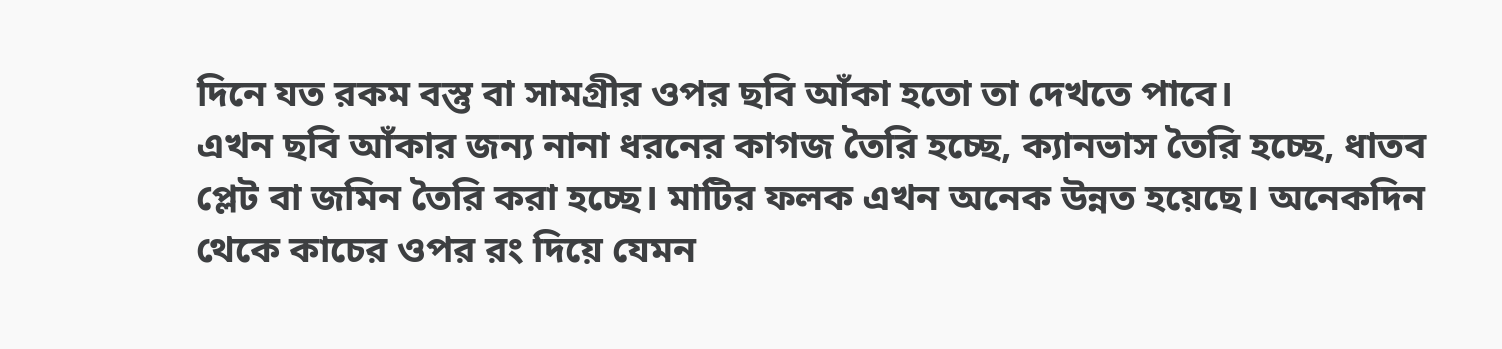দিনে যত রকম বস্তু বা সামগ্রীর ওপর ছবি আঁকা হতো তা দেখতে পাবে।
এখন ছবি আঁকার জন্য নানা ধরনের কাগজ তৈরি হচ্ছে, ক্যানভাস তৈরি হচ্ছে, ধাতব প্লেট বা জমিন তৈরি করা হচ্ছে। মাটির ফলক এখন অনেক উন্নত হয়েছে। অনেকদিন থেকে কাচের ওপর রং দিয়ে যেমন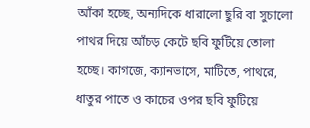আঁকা হচ্ছে, অন্যদিকে ধারালো ছুরি বা সুচালো পাথর দিয়ে আঁচড় কেটে ছবি ফুটিয়ে তোলা হচ্ছে। কাগজে, ক্যানভাসে, মাটিতে, পাথরে, ধাতুর পাতে ও কাচের ওপর ছবি ফুটিয়ে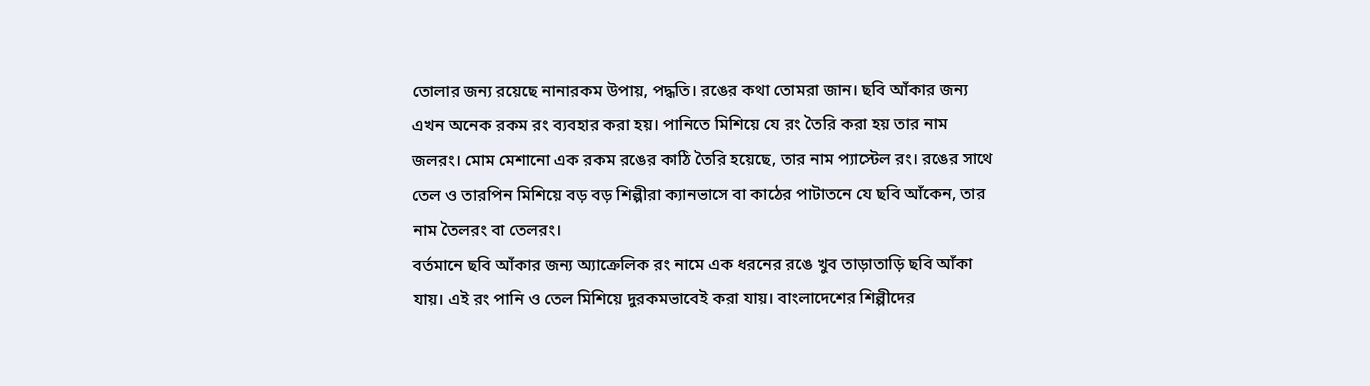তোলার জন্য রয়েছে নানারকম উপায়, পদ্ধতি। রঙের কথা তোমরা জান। ছবি আঁকার জন্য এখন অনেক রকম রং ব্যবহার করা হয়। পানিতে মিশিয়ে যে রং তৈরি করা হয় তার নাম জলরং। মোম মেশানো এক রকম রঙের কাঠি তৈরি হয়েছে, তার নাম প্যাস্টেল রং। রঙের সাথে তেল ও তারপিন মিশিয়ে বড় বড় শিল্পীরা ক্যানভাসে বা কাঠের পাটাতনে যে ছবি আঁকেন, তার নাম তৈলরং বা তেলরং।
বর্তমানে ছবি আঁকার জন্য অ্যাক্রেলিক রং নামে এক ধরনের রঙে খুব তাড়াতাড়ি ছবি আঁকা যায়। এই রং পানি ও তেল মিশিয়ে দুরকমভাবেই করা যায়। বাংলাদেশের শিল্পীদের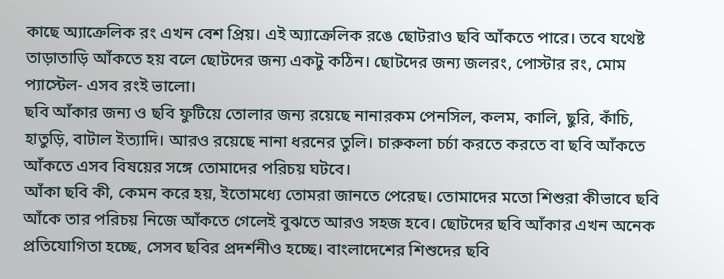কাছে অ্যাক্রেলিক রং এখন বেশ প্রিয়। এই অ্যাক্রেলিক রঙে ছোটরাও ছবি আঁকতে পারে। তবে যথেষ্ট তাড়াতাড়ি আঁকতে হয় বলে ছোটদের জন্য একটু কঠিন। ছোটদের জন্য জলরং, পোস্টার রং, মোম প্যাস্টেল- এসব রংই ভালো।
ছবি আঁকার জন্য ও ছবি ফুটিয়ে তোলার জন্য রয়েছে নানারকম পেনসিল, কলম, কালি, ছুরি, কাঁচি, হাতুড়ি, বাটাল ইত্যাদি। আরও রয়েছে নানা ধরনের তুলি। চারুকলা চর্চা করতে করতে বা ছবি আঁকতে আঁকতে এসব বিষয়ের সঙ্গে তোমাদের পরিচয় ঘটবে।
আঁকা ছবি কী, কেমন করে হয়, ইতোমধ্যে তোমরা জানতে পেরেছ। তোমাদের মতো শিশুরা কীভাবে ছবি আঁকে তার পরিচয় নিজে আঁকতে গেলেই বুঝতে আরও সহজ হবে। ছোটদের ছবি আঁকার এখন অনেক প্রতিযোগিতা হচ্ছে, সেসব ছবির প্রদর্শনীও হচ্ছে। বাংলাদেশের শিশুদের ছবি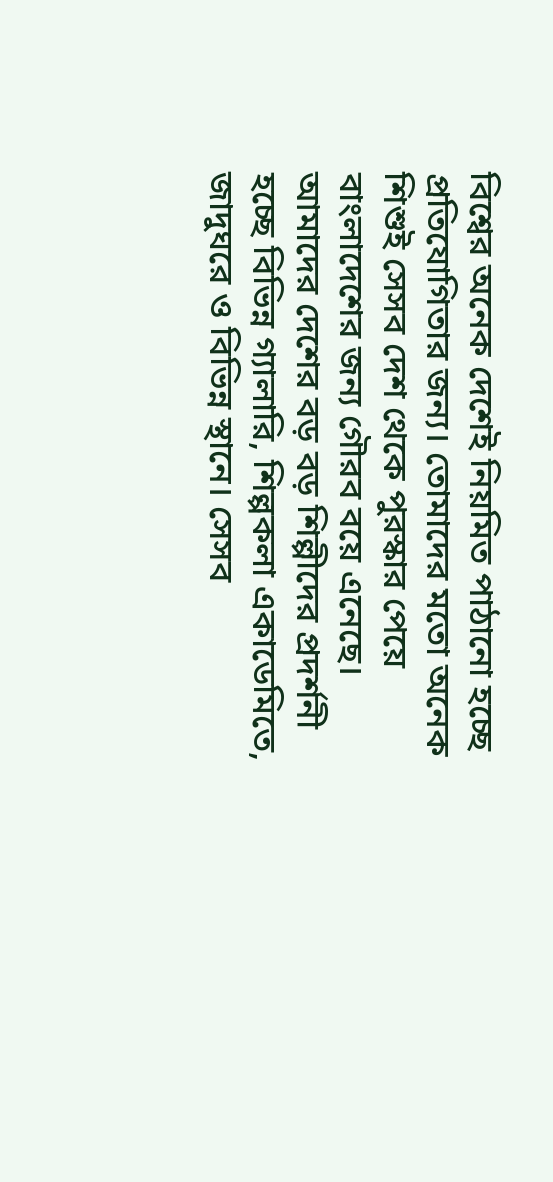বিশ্বের অনেক দেশেই নিয়মিত পাঠানো হচ্ছে প্রতিযোগিতার জন্য। তোমাদের মতো অনেক শিশুই সেসব দেশ থেকে পুরস্কার পেয়ে বাংলাদেশের জন্য গৌরব বয়ে এনেছে।
আমাদের দেশের বড় বড় শিল্পীদের প্রদর্শনী হচ্ছে বিভিন্ন গ্যালারি, শিল্পকলা একাডেমিতে, জাদুঘরে ও বিভিন্ন স্থানে। সেসব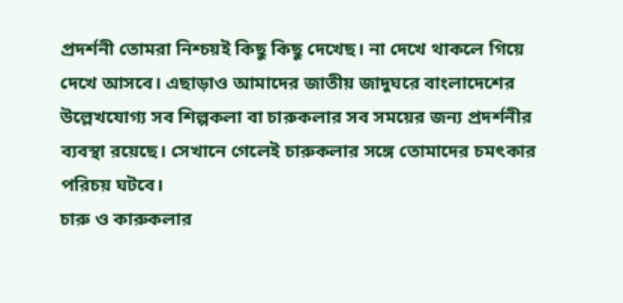প্রদর্শনী তোমরা নিশ্চয়ই কিছু কিছু দেখেছ। না দেখে থাকলে গিয়ে দেখে আসবে। এছাড়াও আমাদের জাতীয় জাদুঘরে বাংলাদেশের উল্লেখযোগ্য সব শিল্পকলা বা চারুকলার সব সময়ের জন্য প্রদর্শনীর ব্যবস্থা রয়েছে। সেখানে গেলেই চারুকলার সঙ্গে তোমাদের চমৎকার পরিচয় ঘটবে।
চারু ও কারুকলার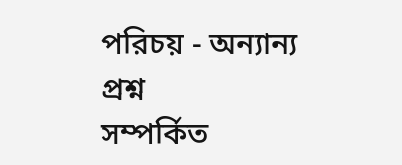পরিচয় - অন্যান্য প্রশ্ন
সম্পর্কিত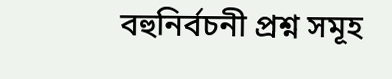বহুনির্বচনী প্রশ্ন সমূহ